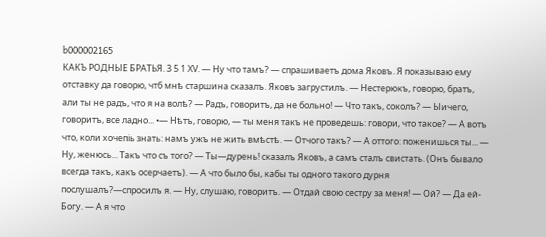b000002165
КАКЪ РОДНЫЕ БРАТЬЯ. 3 5 1 ХV. — Ну что тамъ? — спрашиваетъ дома Яковъ. Я показываю ему отставку да говорю, чтб мнѣ старшина сказалъ. Яковъ загрустилъ. — Нестерюкъ, говорю, братъ, али ты не радъ, что я на волѣ? — Радъ, говоритъ, да не больно! — Что такъ, соколъ? — ЬІичего, говоритъ, все ладно... •— Нѣтъ, говорю, — ты меня такъ не проведешь: говори, что такое? — А вотъ что, коли хочепіь знать: намъ ужъ не жить вмѣстѣ. — Отчого такъ? — А оттого: поженишься ты... — Ну, женюсь... Такъ что съ того? — Ты—дурень! сказалъ Яковъ, а самъ сталъ свистать. (Онъ бывало всегда такъ, какъ осерчаетъ). — А что было бы, кабы ты одного такого дурня послушалъ?—спросилъ я. — Ну, слушаю, говоритъ. — Отдай свою сестру за меня! — Ой? — Да ей-Богу. — А я что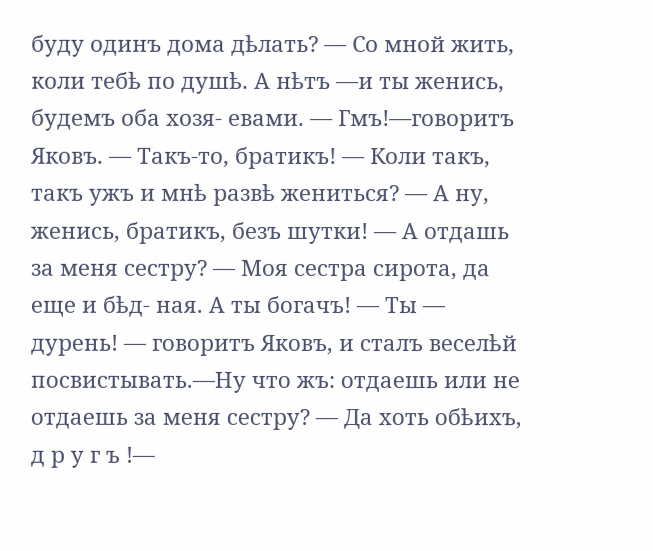буду одинъ дома дѣлать? — Со мной жить, коли тебѣ по душѣ. А нѣтъ —и ты женись, будемъ оба хозя- евами. — Гмъ!—говоритъ Яковъ. — Такъ-то, братикъ! — Коли такъ, такъ ужъ и мнѣ развѣ жениться? — А ну, женись, братикъ, безъ шутки! — А отдашь за меня сестру? — Моя сестра сирота, да еще и бѣд- ная. А ты богачъ! — Ты — дурень! — говоритъ Яковъ, и сталъ веселѣй посвистывать.—Ну что жъ: отдаешь или не отдаешь за меня сестру? — Да хоть обѣихъ, д р у г ъ !—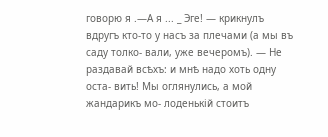говорю я .—А я ... _ Эге! — крикнулъ вдругъ кто-то у насъ за плечами (а мы въ саду толко- вали, уже вечеромъ). — Не раздавай всѣхъ: и мнѣ надо хоть одну оста- вить! Мы оглянулись, а мой жандарикъ мо- лоденькій стоитъ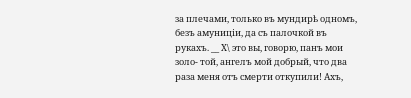за плечами, только въ мундирѣ одномъ, безъ амуниціи, да съ палочкой въ рукахъ. __ Х\ это вы, говорю, панъ мои золо- той, ангелъ мой добрый, что два раза меня отъ смерти откупили! Ахъ,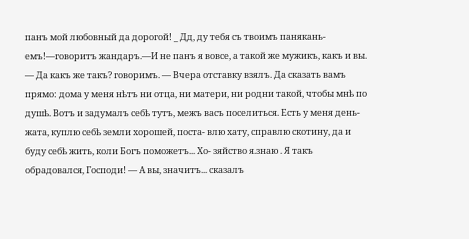панъ мой любовный да дорогой! _ Дд, ду тебя съ твоимъ панякань- емъ!—говоритъ жандаръ.—И не панъ я вовсе, а такой же мужикъ, какъ и вы. — Да какъ же такъ? говоримъ. — Вчера отставку взялъ. Да сказать вамъ прямо: дома у меня нѣтъ ни отца, ни матери, ни родни такой, чтобы мнѣ по душѣ. Вотъ и задумалъ себѣ тутъ, межъ васъ поселиться. Есть у меня день- жата, куплю себѣ земли хорошей, поста- влю хату, справлю скотину, да и буду себѣ жить, коли Богъ поможетъ... Хо- зяйство я.знаю . Я такъ обрадовался, Господи! — А вы, значитъ... сказалъ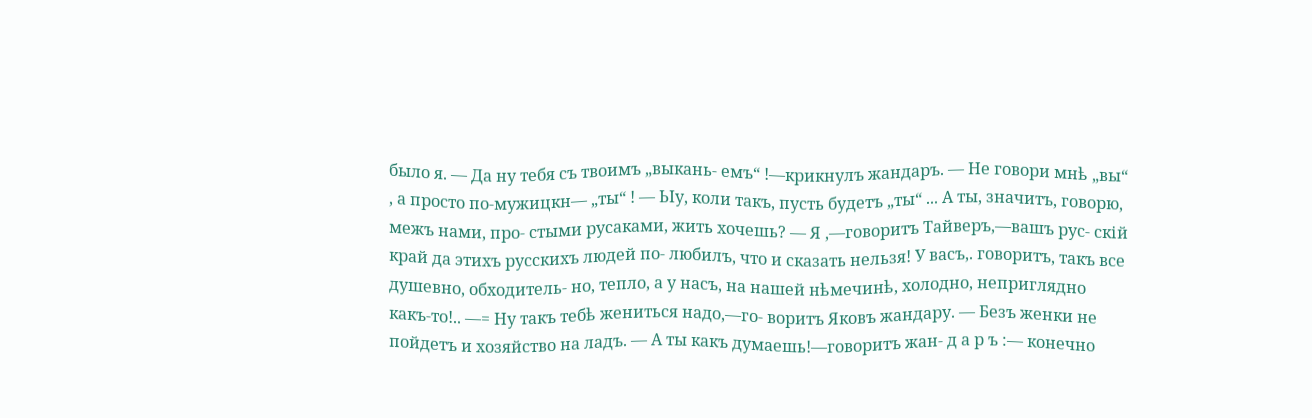было я. — Да ну тебя съ твоимъ „выкань- емъ“ !—крикнулъ жандаръ. — Не говори мнѣ „вы“ , а просто по-мужицкн— „ты“ ! — ЬІу, коли такъ, пусть будетъ „ты“ ... А ты, значитъ, говорю, межъ нами, про- стыми русаками, жить хочешь? — Я ,—говоритъ Тайверъ,—вашъ рус- скій край да этихъ русскихъ людей по- любилъ, что и сказать нельзя! У васъ,. говоритъ, такъ все душевно, обходитель- но, тепло, а у насъ, на нашей нѣмечинѣ, холодно, неприглядно какъ-то!.. —= Ну такъ тебѣ жениться надо,—го- воритъ Яковъ жандару. — Безъ женки не пойдетъ и хозяйство на ладъ. — А ты какъ думаешь!—говоритъ жан- д а р ъ :— конечно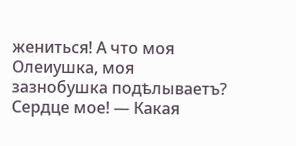жениться! А что моя Олеиушка, моя зазнобушка подѣлываетъ? Сердце мое! — Какая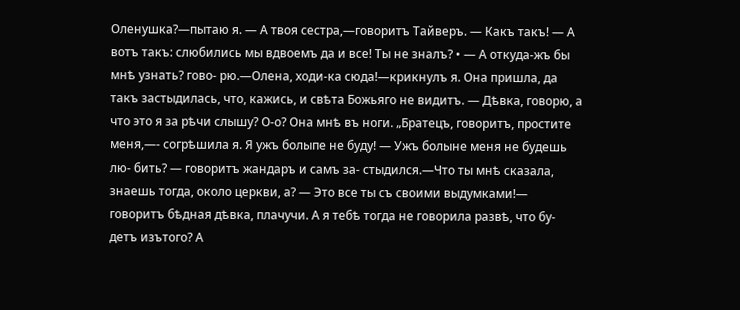Оленушка?—пытаю я. — А твоя сестра,—говоритъ Тайверъ. — Какъ такъ! — А вотъ такъ: слюбились мы вдвоемъ да и все! Ты не зналъ? • — А откуда-жъ бы мнѣ узнать? гово- рю.—Олена, ходи-ка сюда!—крикнулъ я. Она пришла, да такъ застыдилась, что, кажись, и свѣта Божьяго не видитъ. — Дѣвка, говорю, а что это я за рѣчи слышу? О-о? Она мнѣ въ ноги. „Братецъ, говоритъ, простите меня,—- согрѣшила я. Я ужъ болыпе не буду! — Ужъ болыне меня не будешь лю- бить? — говоритъ жандаръ и самъ за- стыдился.—Что ты мнѣ сказала, знаешь тогда, около церкви, а? — Это все ты съ своими выдумками!— говоритъ бѣдная дѣвка, плачучи. А я тебѣ тогда не говорила развѣ, что бу- детъ изътого? А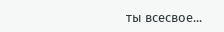ты всесвое...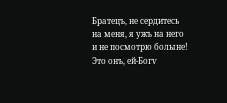Братецъ, не сердитесь на меня, я ужъ на него и не посмотрю болыне! Это онъ, ей-Богѵ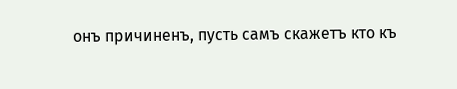онъ причиненъ, пусть самъ скажетъ кто къ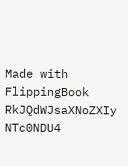Made with FlippingBook
RkJQdWJsaXNoZXIy NTc0NDU4